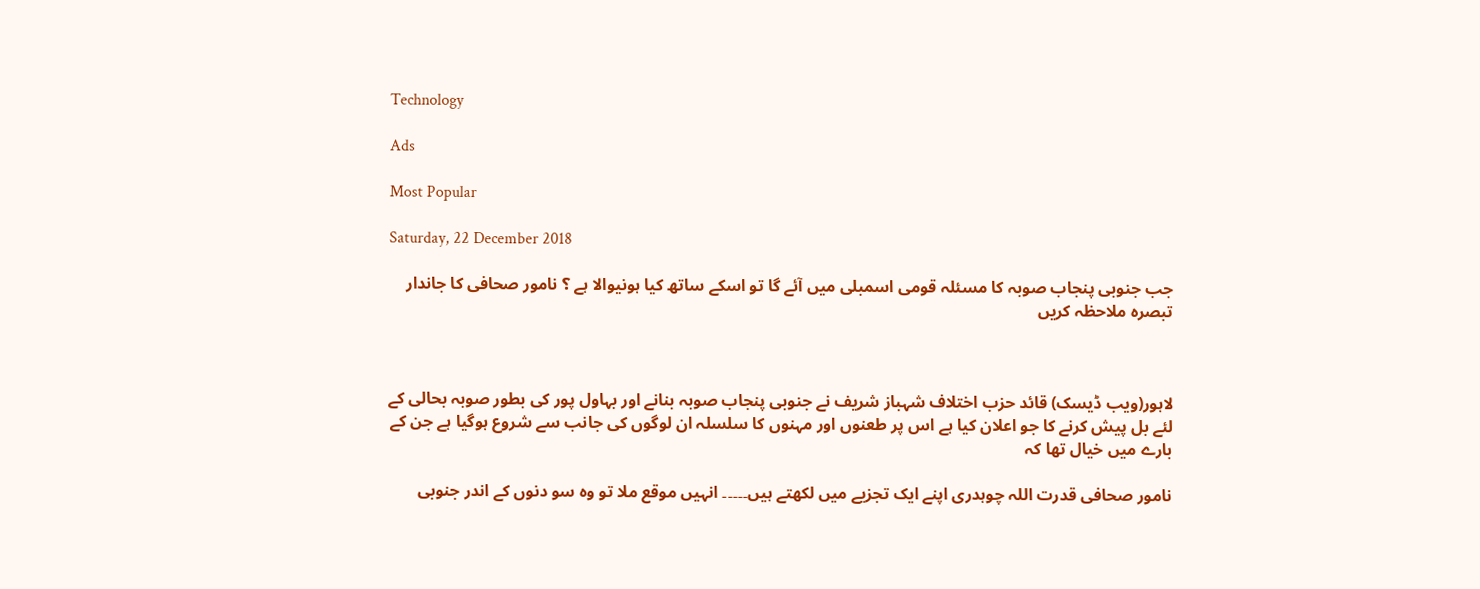Technology

Ads

Most Popular

Saturday, 22 December 2018

جب جنوبی پنجاب صوبہ کا مسئلہ قومی اسمبلی میں آئے گا تو اسکے ساتھ کیا ہونیوالا ہے ؟ نامور صحافی کا جاندار تبصرہ ملاحظہ کریں



لاہور(ویب ڈیسک) قائد حزب اختلاف شہباز شریف نے جنوبی پنجاب صوبہ بنانے اور بہاول پور کی بطور صوبہ بحالی کے لئے بل پیش کرنے کا جو اعلان کیا ہے اس پر طعنوں اور مہنوں کا سلسلہ ان لوگوں کی جانب سے شروع ہوگیا ہے جن کے بارے میں خیال تھا کہ

نامور صحافی قدرت اللہ چوہدری اپنے ایک تجزیے میں لکھتے ہیں۔۔۔۔۔ انہیں موقع ملا تو وہ سو دنوں کے اندر جنوبی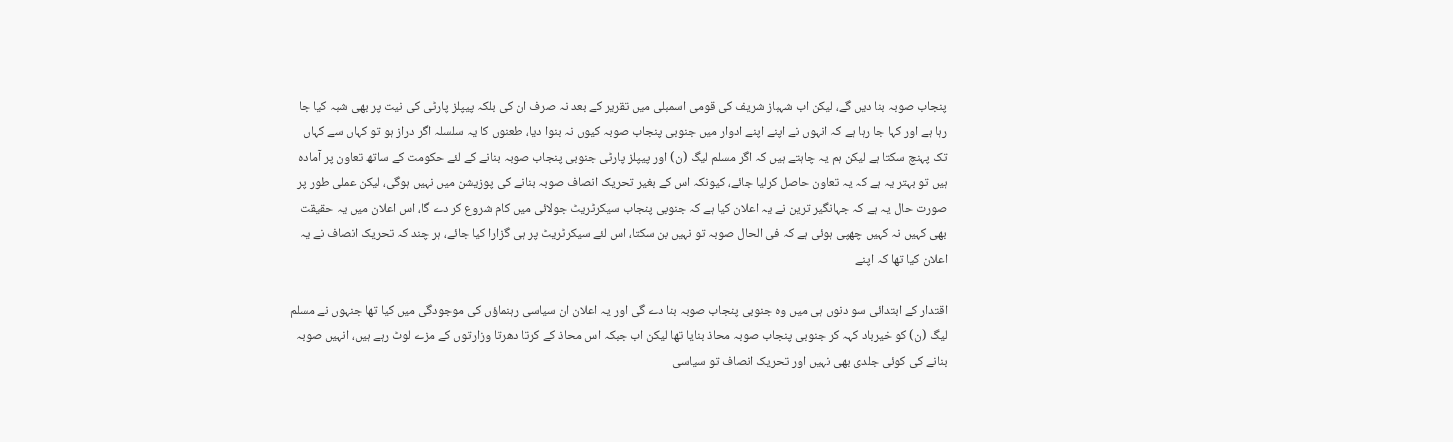پنجاب صوبہ بنا دیں گے، لیکن اب شہباز شریف کی قومی اسمبلی میں تقریر کے بعد نہ صرف ان کی بلکہ پیپلز پارٹی کی نیت پر بھی شبہ کیا جا رہا ہے اور کہا جا رہا ہے کہ انہوں نے اپنے اپنے ادوار میں جنوبی پنجاب صوبہ کیوں نہ بنوا دیا، طعنوں کا یہ سلسلہ اگر دراز ہو تو کہاں سے کہاں تک پہنچ سکتا ہے لیکن ہم یہ چاہتے ہیں کہ اگر مسلم لیگ (ن) اور پیپلز پارٹی جنوبی پنجاب صوبہ بنانے کے لئے حکومت کے ساتھ تعاون پر آمادہ ہیں تو بہتر یہ ہے کہ یہ تعاون حاصل کرلیا جائے، کیونکہ اس کے بغیر تحریک انصاف صوبہ بنانے کی پوزیشن میں نہیں ہوگی، لیکن عملی طور پر صورت حال یہ ہے کہ جہانگیر ترین نے یہ اعلان کیا ہے کہ جنوبی پنجاب سیکرٹریٹ جولائی میں کام شروع کر دے گا، اس اعلان میں یہ حقیقت بھی کہیں نہ کہیں چھپی ہوئی ہے کہ فی الحال صوبہ تو نہیں بن سکتا، اس لئے سیکرٹریٹ پر ہی گزارا کیا جائے، ہر چند کہ تحریک انصاف نے یہ اعلان کیا تھا کہ اپنے

اقتدار کے ابتدائی سو دنوں ہی میں وہ جنوبی پنجاب صوبہ بنا دے گی اور یہ اعلان ان سیاسی رہنماؤں کی موجودگی میں کیا تھا جنہوں نے مسلم لیگ (ن) کو خیرباد کہہ کر جنوبی پنجاب صوبہ محاذ بنایا تھا لیکن اب جبکہ اس محاذ کے کرتا دھرتا وزارتوں کے مزے لوٹ رہے ہیں، انہیں صوبہ بنانے کی کوئی جلدی بھی نہیں اور تحریک انصاف تو سیاسی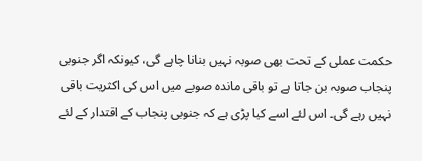حکمت عملی کے تحت بھی صوبہ نہیں بنانا چاہے گی، کیونکہ اگر جنوبی پنجاب صوبہ بن جاتا ہے تو باقی ماندہ صوبے میں اس کی اکثریت باقی نہیں رہے گی۔ اس لئے اسے کیا پڑی ہے کہ جنوبی پنجاب کے اقتدار کے لئے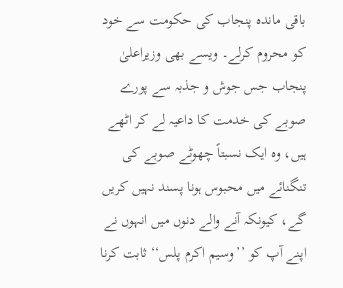باقی ماندہ پنجاب کی حکومت سے خود کو محروم کرلے۔ ویسے بھی وزیراعلیٰ پنجاب جس جوش و جذبہ سے پورے صوبے کی خدمت کا داعیہ لے کر اٹھے ہیں، وہ ایک نسبتاً چھوٹے صوبے کی تنگنائے میں محبوس ہونا پسند نہیں کریں گے، کیونکہ آنے والے دنوں میں انہوں نے اپنے آپ کو ’’وسیم اکرم پلس‘‘ ثابت کرنا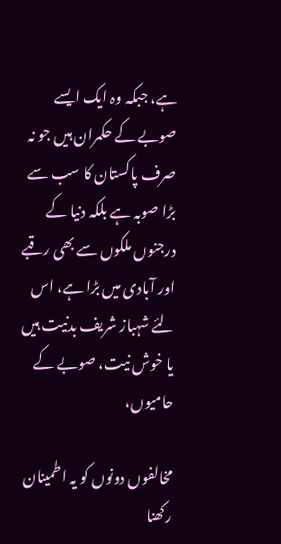ہے، جبکہ وہ ایک ایسے صوبے کے حکمران ہیں جو نہ صرف پاکستان کا سب سے بڑا صوبہ ہے بلکہ دنیا کے درجنوں ملکوں سے بھی رقبے اور آبادی میں بڑا ہے، اس لئے شہباز شریف بدنیت ہیں یا خوش نیت، صوبے کے حامیوں،

مخالفوں دونوں کو یہ اطمینان رکھنا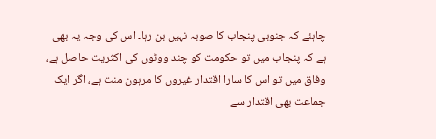چاہئے کہ جنوبی پنجاب کا صوبہ نہیں بن رہا۔ اس کی وجہ یہ بھی ہے کہ پنجاب میں تو حکومت کو چند ووٹوں کی اکثریت حاصل ہے، وفاق میں تو اس کا سارا اقتدار غیروں کا مرہون منت ہے، اگر ایک جماعت بھی اقتدار سے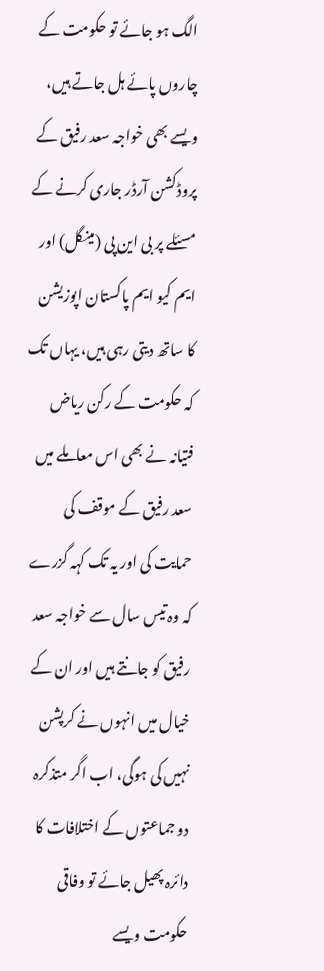الگ ہو جائے تو حکومت کے چاروں پائے ہل جاتے ہیں، ویسے بھی خواجہ سعد رفیق کے پروڈکشن آرڈر جاری کرنے کے مسئلے پر بی این پی (مینگل) اور ایم کیو ایم پاکستان اپوزیشن کا ساتھ دیتی رہی ہیں، یہاں تک کہ حکومت کے رکن ریاض فتیانہ نے بھی اس معاملے میں سعد رفیق کے موقف کی حمایت کی اور یہ تک کہہ گزرے کہ وہ تیس سال سے خواجہ سعد رفیق کو جانتے ہیں اور ان کے خیال میں انہوں نے کرپشن نہیں کی ہوگی، اب اگر متذکرہ دو جماعتوں کے اختلافات کا دائرہ پھیل جائے تو وفاقی حکومت ویسے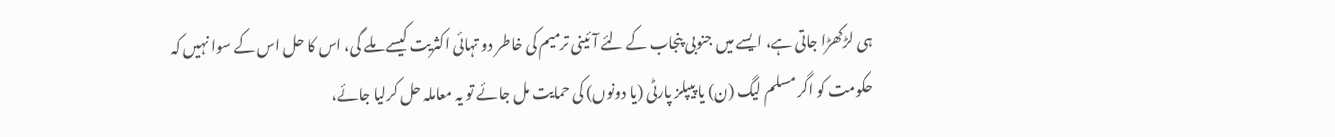ہی لڑکھڑا جاتی ہے، ایسے میں جنوبی پنجاب کے لئے آئینی ترمیم کی خاطر دو تہائی اکثریت کیسے ملے گی، اس کا حل اس کے سوا نہیں کہ حکومت کو اگر مسلم لیگ (ن) یا پیپلز پارٹی (یا دونوں) کی حمایت مل جائے تو یہ معاملہ حل کرلیا جائے،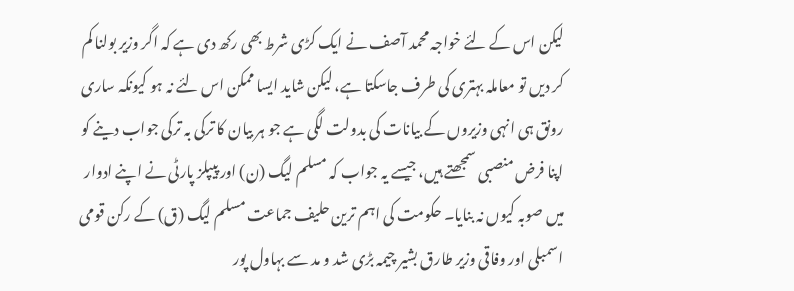لیکن اس کے لئے خواجہ محمد آصف نے ایک کڑی شرط بھی رکھ دی ہے کہ اگر وزیر بولنا کم کر دیں تو معاملہ بہتری کی طرف جاسکتا ہے، لیکن شاید ایسا ممکن اس لئے نہ ہو کیونکہ ساری رونق ہی انہی وزیروں کے بیانات کی بدولت لگی ہے جو ہر بیان کا ترکی بہ ترکی جواب دینے کو اپنا فرض منصبی سمجھتے ہیں، جیسے یہ جواب کہ مسلم لیگ (ن) اور پیپلز پارٹی نے اپنے ادوار میں صوبہ کیوں نہ بنایا۔ حکومت کی اہم ترین حلیف جماعت مسلم لیگ (ق) کے رکن قومی اسمبلی اور وفاقی وزیر طارق بشیر چیمہ بڑی شد و مد سے بہاول پور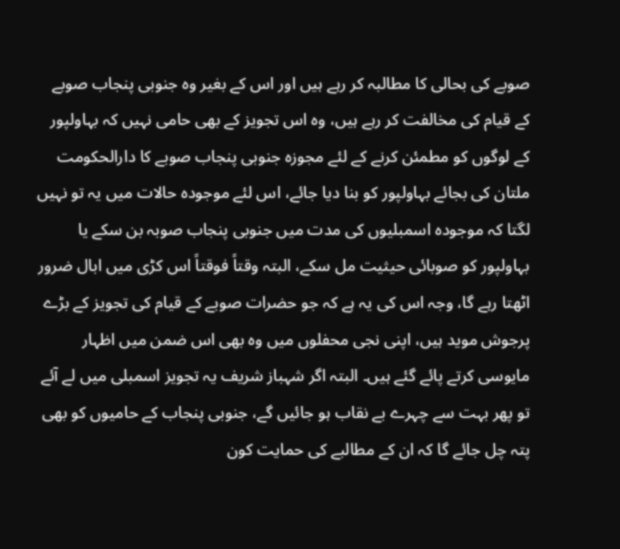صوبے کی بحالی کا مطالبہ کر رہے ہیں اور اس کے بغیر وہ جنوبی پنجاب صوبے کے قیام کی مخالفت کر رہے ہیں، وہ اس تجویز کے بھی حامی نہیں کہ بہاولپور کے لوگوں کو مطمئن کرنے کے لئے مجوزہ جنوبی پنجاب صوبے کا دارالحکومت ملتان کی بجائے بہاولپور کو بنا دیا جائے، اس لئے موجودہ حالات میں یہ تو نہیں لگتا کہ موجودہ اسمبلیوں کی مدت میں جنوبی پنجاب صوبہ بن سکے یا بہاولپور کو صوبائی حیثیت مل سکے، البتہ وقتاً فوقتاً اس کڑی میں ابال ضرور اٹھتا رہے گا، وجہ اس کی یہ ہے کہ جو حضرات صوبے کے قیام کی تجویز کے بڑے پرجوش موید ہیں، اپنی نجی محفلوں میں وہ بھی اس ضمن میں اظہار مایوسی کرتے پائے گئے ہیں۔ البتہ اگر شہباز شریف یہ تجویز اسمبلی میں لے آئے تو پھر بہت سے چہرے بے نقاب ہو جائیں گے، جنوبی پنجاب کے حامیوں کو بھی پتہ چل جائے گا کہ ان کے مطالبے کی حمایت کون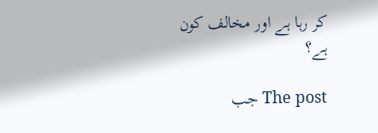کر رہا ہے اور مخالف کون ہے؟

The post جب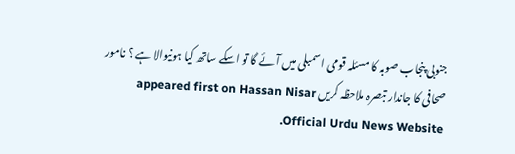جنوبی پنجاب صوبہ کا مسئلہ قومی اسمبلی میں آئے گا تو اسکے ساتھ کیا ہونیوالا ہے ؟ نامور صحافی کا جاندار تبصرہ ملاحظہ کریں appeared first on Hassan Nisar Official Urdu News Website.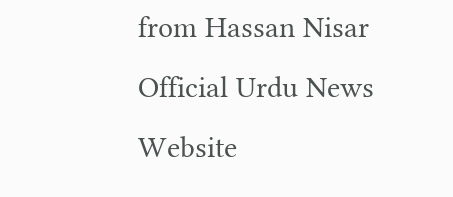from Hassan Nisar Official Urdu News Website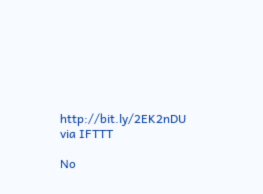http://bit.ly/2EK2nDU
via IFTTT

No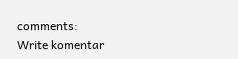comments:
Write komentar